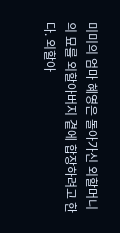미미의 엄마 혜영은 돌아가신 외할머니의 묘를 외할아버지 곁에 합장하려고 한다. 외할아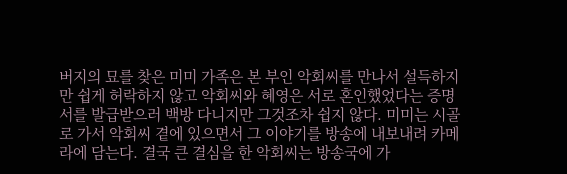버지의 묘를 찾은 미미 가족은 본 부인 악회씨를 만나서 설득하지만 쉽게 허락하지 않고 악회씨와 혜영은 서로 혼인했었다는 증명서를 발급받으러 백방 다니지만 그것조차 쉽지 않다. 미미는 시골로 가서 악회씨 곁에 있으면서 그 이야기를 방송에 내보내려 카메라에 담는다. 결국 큰 결심을 한 악회씨는 방송국에 가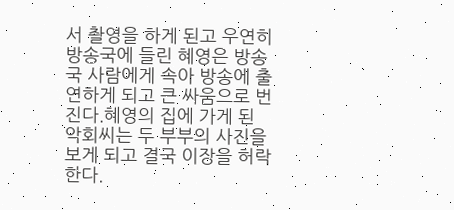서 촬영을 하게 된고 우연히 방송국에 들린 혜영은 방송국 사람에게 속아 방송에 출연하게 되고 큰 싸움으로 번진다.혜영의 집에 가게 된 악회씨는 두 부부의 사진을 보게 되고 결국 이장을 허락한다.